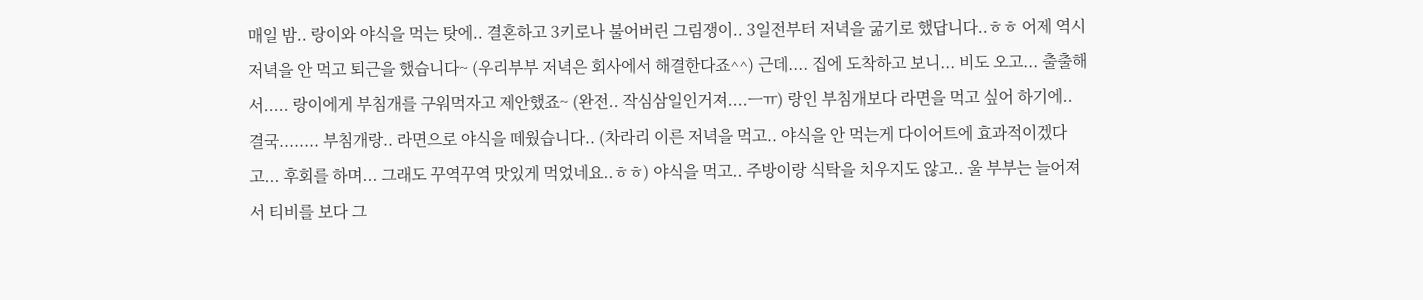매일 밤.. 랑이와 야식을 먹는 탓에.. 결혼하고 3키로나 불어버린 그림쟁이.. 3일전부터 저녁을 굶기로 했답니다..ㅎㅎ 어제 역시 저녁을 안 먹고 퇴근을 했습니다~ (우리부부 저녁은 회사에서 해결한다죠^^) 근데.... 집에 도착하고 보니... 비도 오고... 출출해서..... 랑이에게 부침개를 구워먹자고 제안했죠~ (완전.. 작심삼일인거져....ㅡㅠ) 랑인 부침개보다 라면을 먹고 싶어 하기에.. 결국........ 부침개랑.. 라면으로 야식을 떼웠습니다.. (차라리 이른 저녁을 먹고.. 야식을 안 먹는게 다이어트에 효과적이겠다고... 후회를 하며... 그래도 꾸역꾸역 맛있게 먹었네요..ㅎㅎ) 야식을 먹고.. 주방이랑 식탁을 치우지도 않고.. 울 부부는 늘어져서 티비를 보다 그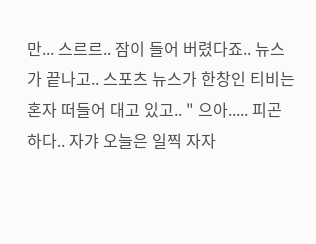만... 스르르.. 잠이 들어 버렸다죠.. 뉴스가 끝나고.. 스포츠 뉴스가 한창인 티비는 혼자 떠들어 대고 있고.. " 으아..... 피곤하다.. 자갸 오늘은 일찍 자자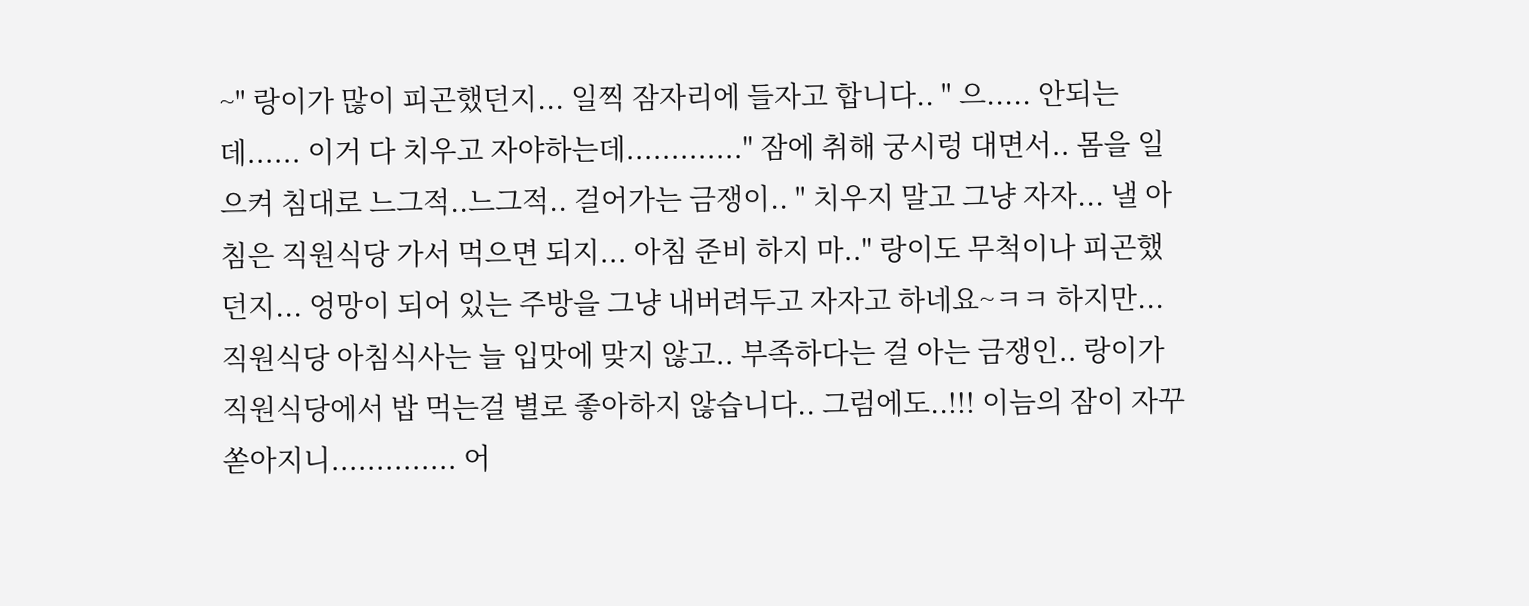~" 랑이가 많이 피곤했던지... 일찍 잠자리에 들자고 합니다.. " 으..... 안되는데...... 이거 다 치우고 자야하는데............." 잠에 취해 궁시렁 대면서.. 몸을 일으켜 침대로 느그적..느그적.. 걸어가는 금쟁이.. " 치우지 말고 그냥 자자... 낼 아침은 직원식당 가서 먹으면 되지... 아침 준비 하지 마.." 랑이도 무척이나 피곤했던지... 엉망이 되어 있는 주방을 그냥 내버려두고 자자고 하네요~ㅋㅋ 하지만... 직원식당 아침식사는 늘 입맛에 맞지 않고.. 부족하다는 걸 아는 금쟁인.. 랑이가 직원식당에서 밥 먹는걸 별로 좋아하지 않습니다.. 그럼에도..!!! 이늠의 잠이 자꾸 쏟아지니.............. 어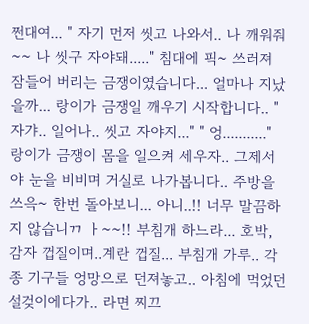쩐대여... " 자기 먼저 씻고 나와서.. 나 깨워줘~~ 나 씻구 자야돼....." 침대에 픽~ 쓰러져 잠들어 버리는 금쟁이였습니다... 얼마나 지났을까... 랑이가 금쟁일 깨우기 시작합니다.. " 자갸.. 일어나.. 씻고 자야지..." " 엉..........." 랑이가 금쟁이 몸을 일으켜 세우자.. 그제서야 눈을 비비며 거실로 나가봅니다.. 주방을 쓰윽~ 한번 돌아보니... 아니..!! 너무 말끔하지 않습니ㄲ ㅏ~~!! 부침개 하느라... 호박, 감자 껍질이며..계란 껍질... 부침개 가루.. 각종 기구들 엉망으로 던져놓고.. 아침에 먹었던 설겆이에다가.. 라면 찌끄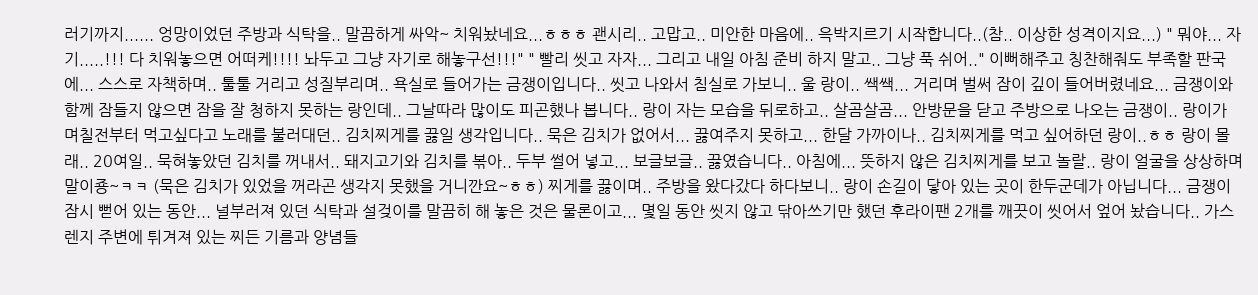러기까지...... 엉망이었던 주방과 식탁을.. 말끔하게 싸악~ 치워놨네요...ㅎㅎㅎ 괜시리.. 고맙고.. 미안한 마음에.. 윽박지르기 시작합니다..(참.. 이상한 성격이지요...) " 뭐야... 자기.....!!! 다 치워놓으면 어떠케!!!! 놔두고 그냥 자기로 해놓구선!!!" " 빨리 씻고 자자... 그리고 내일 아침 준비 하지 말고.. 그냥 푹 쉬어.." 이뻐해주고 칭찬해줘도 부족할 판국에... 스스로 자책하며.. 툴툴 거리고 성질부리며.. 욕실로 들어가는 금쟁이입니다.. 씻고 나와서 침실로 가보니.. 울 랑이.. 쌕쌕... 거리며 벌써 잠이 깊이 들어버렸네요... 금쟁이와 함께 잠들지 않으면 잠을 잘 청하지 못하는 랑인데.. 그날따라 많이도 피곤했나 봅니다.. 랑이 자는 모습을 뒤로하고.. 살곰살곰... 안방문을 닫고 주방으로 나오는 금쟁이.. 랑이가 며칠전부터 먹고싶다고 노래를 불러대던.. 김치찌게를 끓일 생각입니다.. 묵은 김치가 없어서... 끓여주지 못하고... 한달 가까이나.. 김치찌게를 먹고 싶어하던 랑이..ㅎㅎ 랑이 몰래.. 20여일.. 묵혀놓았던 김치를 꺼내서.. 돼지고기와 김치를 볶아.. 두부 썰어 넣고... 보글보글.. 끓였습니다.. 아침에... 뜻하지 않은 김치찌게를 보고 놀랄.. 랑이 얼굴을 상상하며 말이죵~ㅋㅋ (묵은 김치가 있었을 꺼라곤 생각지 못했을 거니깐요~ㅎㅎ) 찌게를 끓이며.. 주방을 왔다갔다 하다보니.. 랑이 손길이 닿아 있는 곳이 한두군데가 아닙니다... 금쟁이 잠시 뻗어 있는 동안... 널부러져 있던 식탁과 설겆이를 말끔히 해 놓은 것은 물론이고... 몇일 동안 씻지 않고 닦아쓰기만 했던 후라이팬 2개를 깨끗이 씻어서 엎어 놨습니다.. 가스렌지 주변에 튀겨져 있는 찌든 기름과 양념들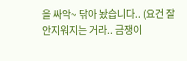을 싸악~ 닦아 놨습니다.. (요건 잘 안지워지는 거라.. 금쟁이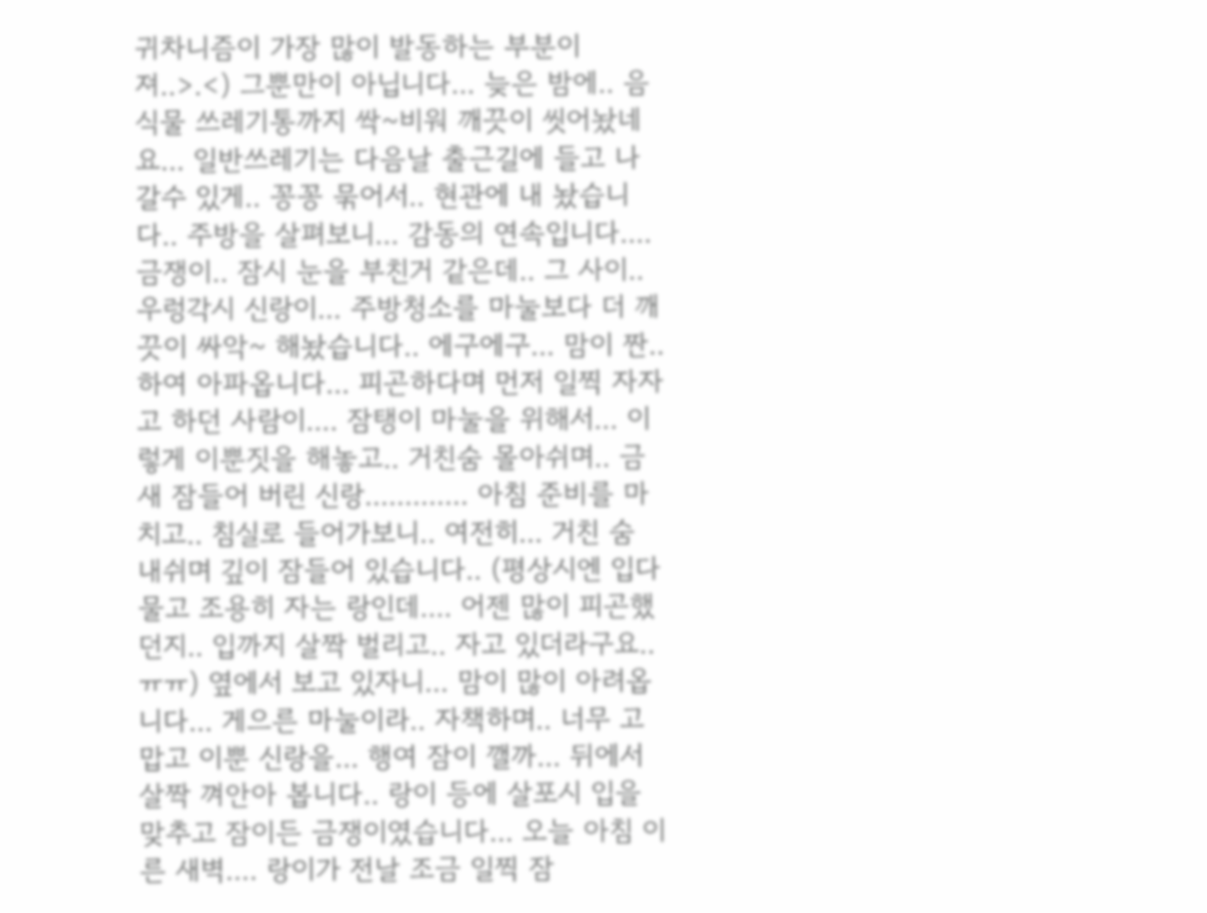귀차니즘이 가장 많이 발동하는 부분이져..>.<) 그뿐만이 아닙니다... 늦은 밤에.. 음식물 쓰레기통까지 싹~비워 깨끗이 씻어놨네요... 일반쓰레기는 다음날 출근길에 들고 나갈수 있게.. 꽁꽁 묶어서.. 현관에 내 놨습니다.. 주방을 살펴보니... 감동의 연속입니다.... 금쟁이.. 잠시 눈을 부친거 같은데.. 그 사이.. 우렁각시 신랑이... 주방청소를 마눌보다 더 깨끗이 싸악~ 해놨습니다.. 에구에구... 맘이 짠.. 하여 아파옵니다... 피곤하다며 먼저 일찍 자자고 하던 사람이.... 잠탱이 마눌을 위해서... 이렇게 이뿐짓을 해놓고.. 거친숨 몰아쉬며.. 금새 잠들어 버린 신랑............. 아침 준비를 마치고.. 침실로 들어가보니.. 여전히... 거친 숨 내쉬며 깊이 잠들어 있습니다.. (평상시엔 입다물고 조용히 자는 랑인데.... 어젠 많이 피곤했던지.. 입까지 살짝 벌리고.. 자고 있더라구요.. ㅠㅠ) 옆에서 보고 있자니... 맘이 많이 아려옵니다... 게으른 마눌이라.. 자책하며.. 너무 고맙고 이뿐 신랑을... 행여 잠이 깰까... 뒤에서 살짝 껴안아 봅니다.. 랑이 등에 살포시 입을 맞추고 잠이든 금쟁이였습니다... 오늘 아침 이른 새벽.... 랑이가 전날 조금 일찍 잠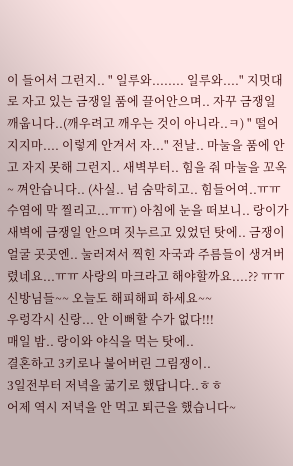이 들어서 그런지.. " 일루와........ 일루와...." 지멋대로 자고 있는 금쟁일 품에 끌어안으며.. 자꾸 금쟁일 깨웁니다..(깨우려고 깨우는 것이 아니라..ㅋ) " 떨어지지마.... 이렇게 안겨서 자..." 전날.. 마눌을 품에 안고 자지 못해 그런지.. 새벽부터.. 힘을 줘 마눌을 꼬옥~ 껴안습니다.. (사실.. 넘 숨막히고.. 힘들어여..ㅠㅠ 수염에 막 찔리고...ㅠㅠ) 아침에 눈을 떠보니.. 랑이가 새벽에 금쟁일 안으며 짓누르고 있었던 탓에.. 금쟁이 얼굴 곳곳엔.. 눌러져서 찍힌 자국과 주름들이 생겨버렸네요...ㅠㅠ 사랑의 마크라고 해야할까요....?? ㅠㅠ 신방님들~~ 오늘도 해피해피 하세요~~
우렁각시 신랑... 안 이뻐할 수가 없다!!!
매일 밤.. 랑이와 야식을 먹는 탓에..
결혼하고 3키로나 불어버린 그림쟁이..
3일전부터 저녁을 굶기로 했답니다..ㅎㅎ
어제 역시 저녁을 안 먹고 퇴근을 했습니다~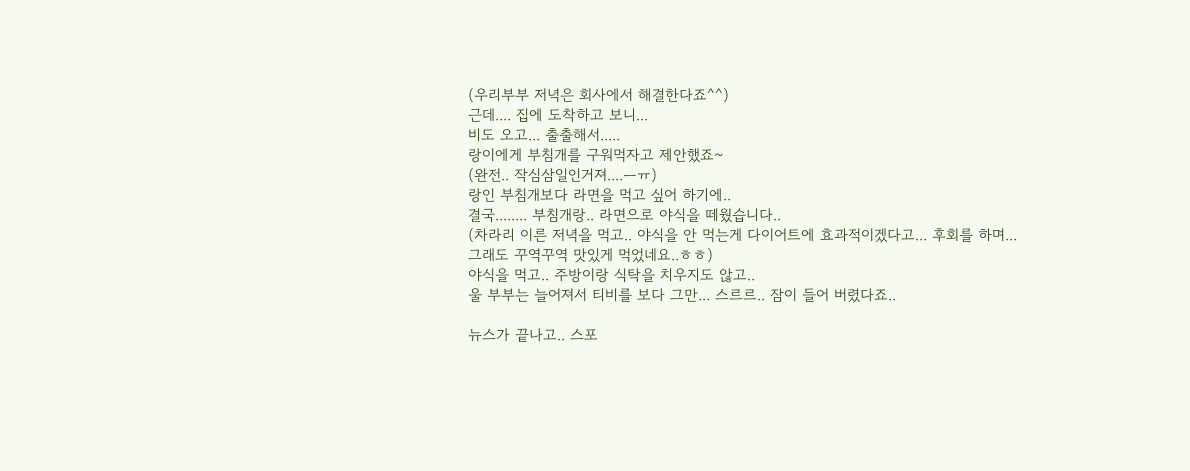(우리부부 저녁은 회사에서 해결한다죠^^)
근데.... 집에 도착하고 보니...
비도 오고... 출출해서.....
랑이에게 부침개를 구워먹자고 제안했죠~
(완전.. 작심삼일인거져....ㅡㅠ)
랑인 부침개보다 라면을 먹고 싶어 하기에..
결국........ 부침개랑.. 라면으로 야식을 떼웠습니다..
(차라리 이른 저녁을 먹고.. 야식을 안 먹는게 다이어트에 효과적이겠다고... 후회를 하며...
그래도 꾸역꾸역 맛있게 먹었네요..ㅎㅎ)
야식을 먹고.. 주방이랑 식탁을 치우지도 않고..
울 부부는 늘어져서 티비를 보다 그만... 스르르.. 잠이 들어 버렸다죠..

뉴스가 끝나고.. 스포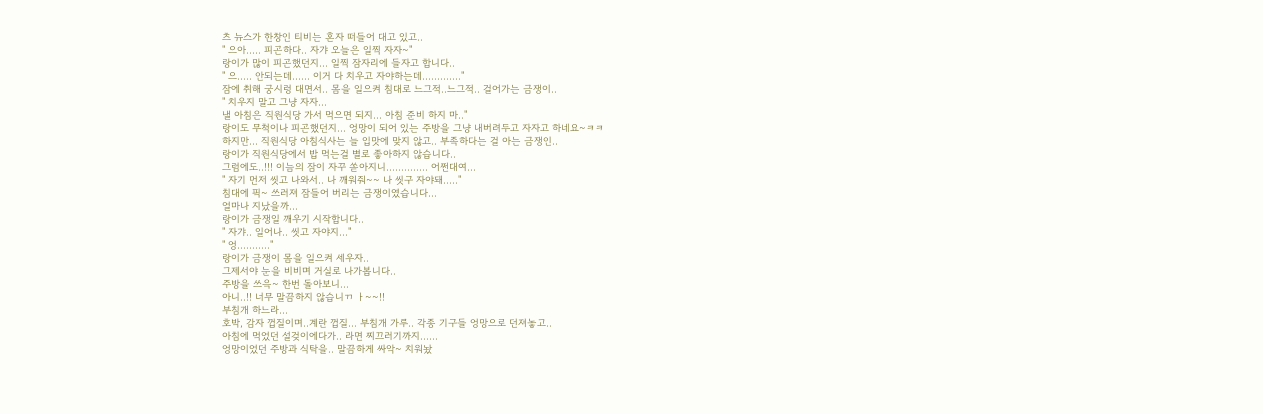츠 뉴스가 한창인 티비는 혼자 떠들어 대고 있고..
" 으아..... 피곤하다.. 자갸 오늘은 일찍 자자~"
랑이가 많이 피곤했던지... 일찍 잠자리에 들자고 합니다..
" 으..... 안되는데...... 이거 다 치우고 자야하는데............."
잠에 취해 궁시렁 대면서.. 몸을 일으켜 침대로 느그적..느그적.. 걸어가는 금쟁이..
" 치우지 말고 그냥 자자...
낼 아침은 직원식당 가서 먹으면 되지... 아침 준비 하지 마.."
랑이도 무척이나 피곤했던지... 엉망이 되어 있는 주방을 그냥 내버려두고 자자고 하네요~ㅋㅋ
하지만... 직원식당 아침식사는 늘 입맛에 맞지 않고.. 부족하다는 걸 아는 금쟁인..
랑이가 직원식당에서 밥 먹는걸 별로 좋아하지 않습니다..
그럼에도..!!! 이늠의 잠이 자꾸 쏟아지니.............. 어쩐대여...
" 자기 먼저 씻고 나와서.. 나 깨워줘~~ 나 씻구 자야돼....."
침대에 픽~ 쓰러져 잠들어 버리는 금쟁이였습니다...
얼마나 지났을까...
랑이가 금쟁일 깨우기 시작합니다..
" 자갸.. 일어나.. 씻고 자야지..."
" 엉..........."
랑이가 금쟁이 몸을 일으켜 세우자..
그제서야 눈을 비비며 거실로 나가봅니다..
주방을 쓰윽~ 한번 돌아보니...
아니..!! 너무 말끔하지 않습니ㄲ ㅏ~~!!
부침개 하느라...
호박, 감자 껍질이며..계란 껍질... 부침개 가루.. 각종 기구들 엉망으로 던져놓고..
아침에 먹었던 설겆이에다가.. 라면 찌끄러기까지......
엉망이었던 주방과 식탁을.. 말끔하게 싸악~ 치워놨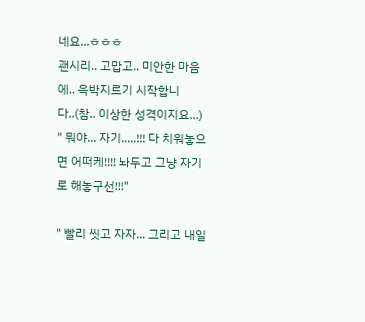네요...ㅎㅎㅎ
괜시리.. 고맙고.. 미안한 마음에.. 윽박지르기 시작합니다..(참.. 이상한 성격이지요...)
" 뭐야... 자기.....!!! 다 치워놓으면 어떠케!!!! 놔두고 그냥 자기로 해놓구선!!!"

" 빨리 씻고 자자... 그리고 내일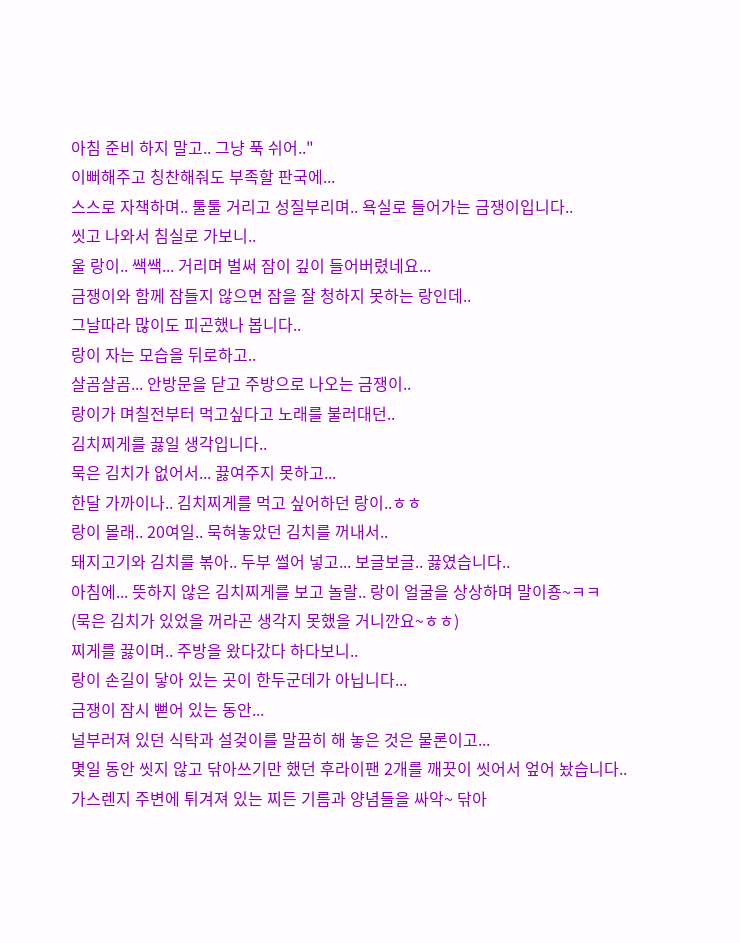아침 준비 하지 말고.. 그냥 푹 쉬어.."
이뻐해주고 칭찬해줘도 부족할 판국에...
스스로 자책하며.. 툴툴 거리고 성질부리며.. 욕실로 들어가는 금쟁이입니다..
씻고 나와서 침실로 가보니..
울 랑이.. 쌕쌕... 거리며 벌써 잠이 깊이 들어버렸네요...
금쟁이와 함께 잠들지 않으면 잠을 잘 청하지 못하는 랑인데..
그날따라 많이도 피곤했나 봅니다..
랑이 자는 모습을 뒤로하고..
살곰살곰... 안방문을 닫고 주방으로 나오는 금쟁이..
랑이가 며칠전부터 먹고싶다고 노래를 불러대던..
김치찌게를 끓일 생각입니다..
묵은 김치가 없어서... 끓여주지 못하고...
한달 가까이나.. 김치찌게를 먹고 싶어하던 랑이..ㅎㅎ
랑이 몰래.. 20여일.. 묵혀놓았던 김치를 꺼내서..
돼지고기와 김치를 볶아.. 두부 썰어 넣고... 보글보글.. 끓였습니다..
아침에... 뜻하지 않은 김치찌게를 보고 놀랄.. 랑이 얼굴을 상상하며 말이죵~ㅋㅋ
(묵은 김치가 있었을 꺼라곤 생각지 못했을 거니깐요~ㅎㅎ)
찌게를 끓이며.. 주방을 왔다갔다 하다보니..
랑이 손길이 닿아 있는 곳이 한두군데가 아닙니다...
금쟁이 잠시 뻗어 있는 동안...
널부러져 있던 식탁과 설겆이를 말끔히 해 놓은 것은 물론이고...
몇일 동안 씻지 않고 닦아쓰기만 했던 후라이팬 2개를 깨끗이 씻어서 엎어 놨습니다..
가스렌지 주변에 튀겨져 있는 찌든 기름과 양념들을 싸악~ 닦아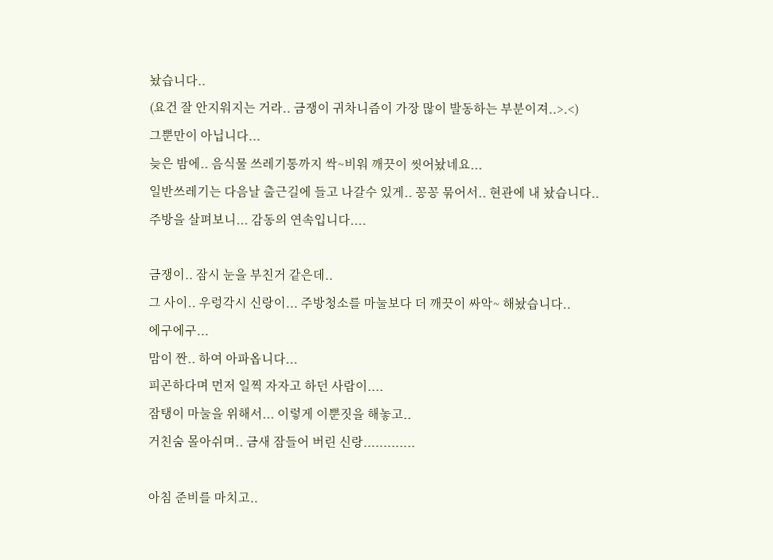놨습니다..
(요건 잘 안지워지는 거라.. 금쟁이 귀차니즘이 가장 많이 발동하는 부분이져..>.<)
그뿐만이 아닙니다...
늦은 밤에.. 음식물 쓰레기통까지 싹~비워 깨끗이 씻어놨네요...
일반쓰레기는 다음날 출근길에 들고 나갈수 있게.. 꽁꽁 묶어서.. 현관에 내 놨습니다..
주방을 살펴보니... 감동의 연속입니다....

금쟁이.. 잠시 눈을 부친거 같은데..
그 사이.. 우렁각시 신랑이... 주방청소를 마눌보다 더 깨끗이 싸악~ 해놨습니다..
에구에구...
맘이 짠.. 하여 아파옵니다...
피곤하다며 먼저 일찍 자자고 하던 사람이....
잠탱이 마눌을 위해서... 이렇게 이뿐짓을 해놓고..
거친숨 몰아쉬며.. 금새 잠들어 버린 신랑.............

아침 준비를 마치고..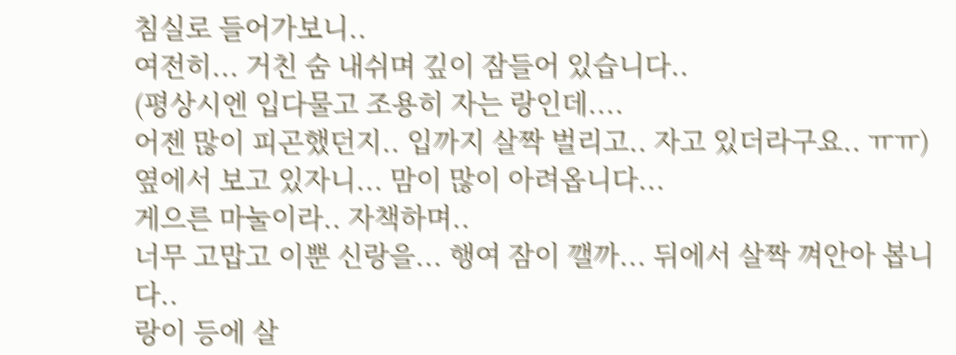침실로 들어가보니..
여전히... 거친 숨 내쉬며 깊이 잠들어 있습니다..
(평상시엔 입다물고 조용히 자는 랑인데....
어젠 많이 피곤했던지.. 입까지 살짝 벌리고.. 자고 있더라구요.. ㅠㅠ)
옆에서 보고 있자니... 맘이 많이 아려옵니다...
게으른 마눌이라.. 자책하며..
너무 고맙고 이뿐 신랑을... 행여 잠이 깰까... 뒤에서 살짝 껴안아 봅니다..
랑이 등에 살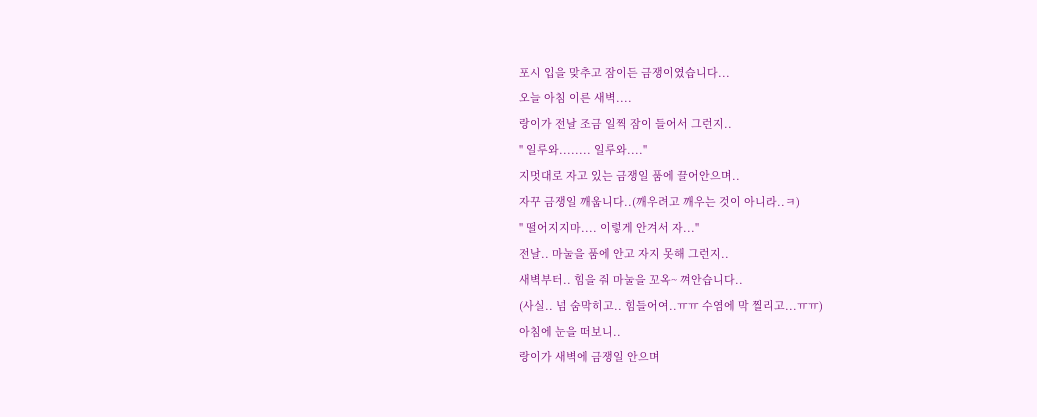포시 입을 맞추고 잠이든 금쟁이였습니다...
오늘 아침 이른 새벽....
랑이가 전날 조금 일찍 잠이 들어서 그런지..
" 일루와........ 일루와...."
지멋대로 자고 있는 금쟁일 품에 끌어안으며..
자꾸 금쟁일 깨웁니다..(깨우려고 깨우는 것이 아니라..ㅋ)
" 떨어지지마.... 이렇게 안겨서 자..."
전날.. 마눌을 품에 안고 자지 못해 그런지..
새벽부터.. 힘을 줘 마눌을 꼬옥~ 껴안습니다..
(사실.. 넘 숨막히고.. 힘들어여..ㅠㅠ 수염에 막 찔리고...ㅠㅠ)
아침에 눈을 떠보니..
랑이가 새벽에 금쟁일 안으며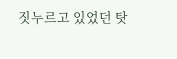짓누르고 있었던 탓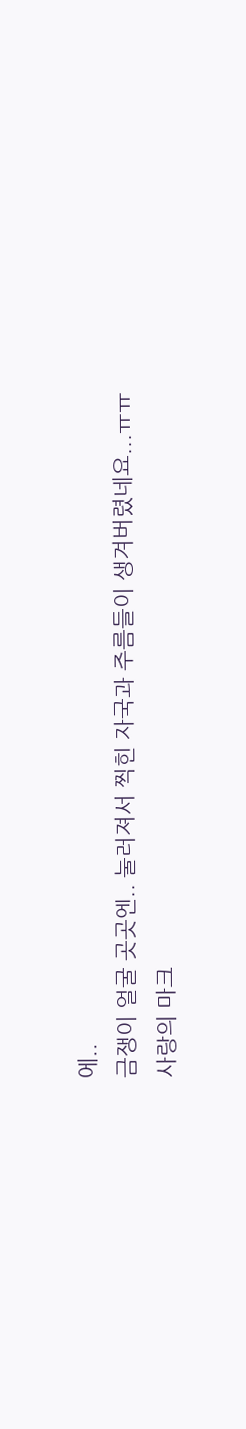에..
금쟁이 얼굴 곳곳엔.. 눌러져서 찍힌 자국과 주름들이 생겨버렸네요...ㅠㅠ
사랑의 마크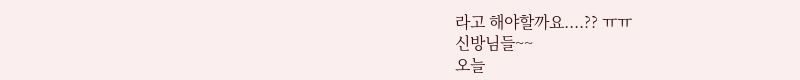라고 해야할까요....?? ㅠㅠ
신방님들~~
오늘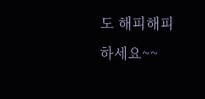도 해피해피 하세요~~